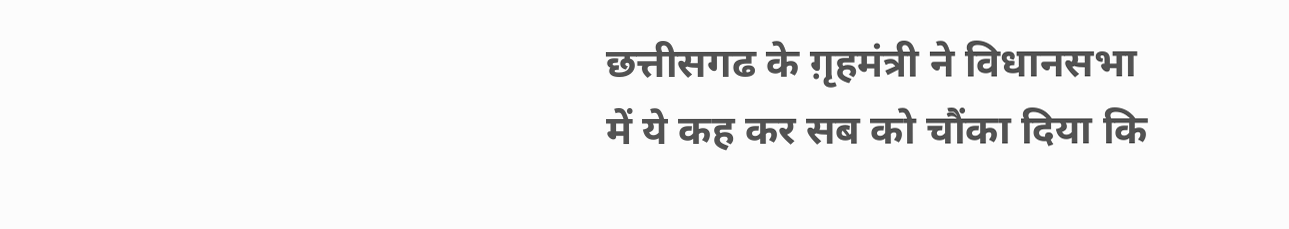छत्तीसगढ के ग़ृहमंत्री ने विधानसभा में ये कह कर सब को चौंका दिया कि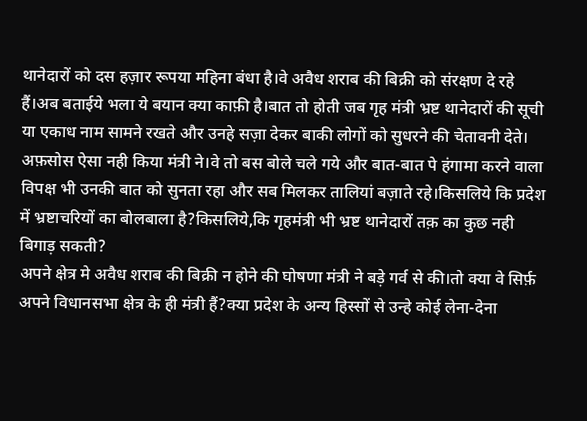थानेदारों को दस हज़ार रूपया महिना बंधा है।वे अवैध शराब की बिक्री को संरक्षण दे रहे हैं।अब बताईये भला ये बयान क्या काफ़ी है।बात तो होती जब गृह मंत्री भ्रष्ट थानेदारों की सूची या एकाध नाम सामने रखते और उनहे सज़ा देकर बाकी लोगों को सुधरने की चेतावनी देते।
अफ़सोस ऐसा नही किया मंत्री ने।वे तो बस बोले चले गये और बात-बात पे हंगामा करने वाला विपक्ष भी उनकी बात को सुनता रहा और सब मिलकर तालियां बज़ाते रहे।किसलिये कि प्रदेश में भ्रष्टाचरियों का बोलबाला है?किसलिये,कि गृहमंत्री भी भ्रष्ट थानेदारों तक़ का कुछ नही बिगाड़ सकती?
अपने क्षेत्र मे अवैध शराब की बिक्री न होने की घोषणा मंत्री ने बड़े गर्व से की।तो क्या वे सिर्फ़ अपने विधानसभा क्षेत्र के ही मंत्री हैं?क्या प्रदेश के अन्य हिस्सों से उन्हे कोई लेना-देना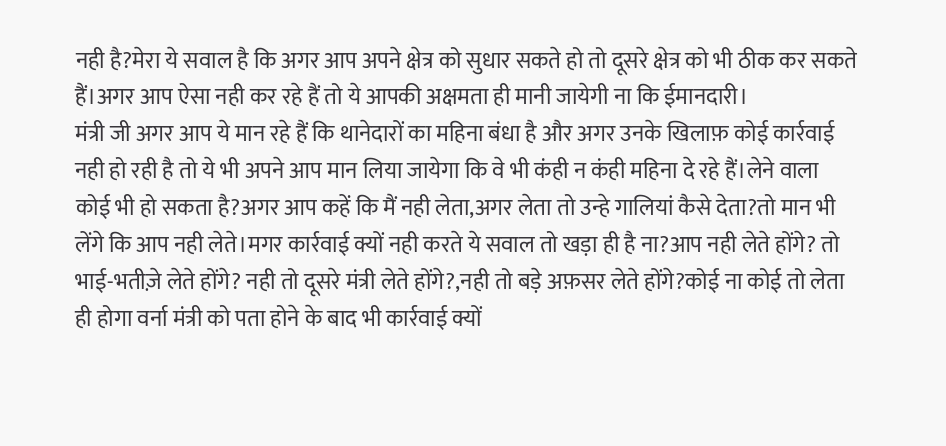नही है?मेरा ये सवाल है कि अगर आप अपने क्षेत्र को सुधार सकते हो तो दूसरे क्षेत्र को भी ठीक कर सकते हैं।अगर आप ऐसा नही कर रहे हैं तो ये आपकी अक्षमता ही मानी जायेगी ना कि ईमानदारी।
मंत्री जी अगर आप ये मान रहे हैं कि थानेदारों का महिना बंधा है और अगर उनके खिलाफ़ कोई कार्रवाई नही हो रही है तो ये भी अपने आप मान लिया जायेगा कि वे भी कंही न कंही महिना दे रहे हैं।लेने वाला कोई भी हो सकता है?अगर आप कहें कि मैं नही लेता,अगर लेता तो उन्हे गालियां कैसे देता?तो मान भी लेंगे कि आप नही लेते।मगर कार्रवाई क्यों नही करते ये सवाल तो खड़ा ही है ना?आप नही लेते होंगे? तो भाई-भतीज़े लेते होंगे? नही तो दूसरे मंत्री लेते होंगे?,नही तो बड़े अफ़सर लेते होंगे?कोई ना कोई तो लेता ही होगा वर्ना मंत्री को पता होने के बाद भी कार्रवाई क्यों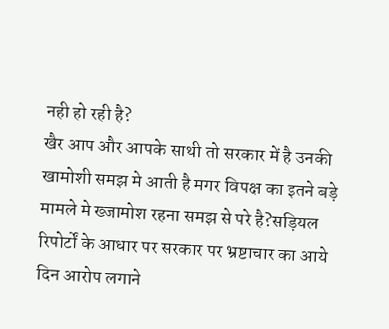नही हो रही है?
खैर आप और आपके साथी तो सरकार में है उनकी खामोशी समझ मे आती है मगर विपक्ष का इतने बड़े मामले मे ख्जामोश रहना समझ से परे है?सड़ियल रिपोर्टों के आधार पर सरकार पर भ्रष्टाचार का आये दिन आरोप लगाने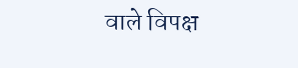वाले विपक्ष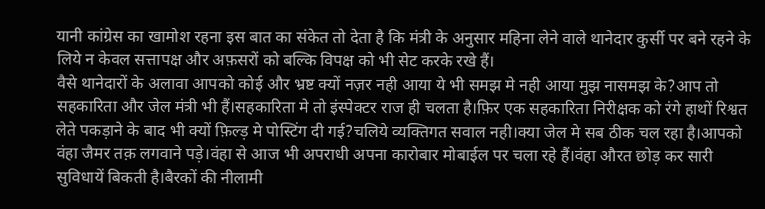यानी कांग्रेस का खामोश रहना इस बात का संकेत तो देता है कि मंत्री के अनुसार महिना लेने वाले थानेदार कुर्सी पर बने रहने के लिये न केवल सत्तापक्ष और अफ़सरों को बल्कि विपक्ष को भी सेट करके रखे हैं।
वैसे थानेदारों के अलावा आपको कोई और भ्रष्ट क्यों नज़र नही आया ये भी समझ मे नही आया मुझ नासमझ के?आप तो सहकारिता और जेल मंत्री भी हैं।सहकारिता मे तो इंस्पेक्टर राज ही चलता है।फ़िर एक सहकारिता निरीक्षक को रंगे हाथों रिश्वत लेते पकड़ाने के बाद भी क्यों फ़िल्ड़ मे पोस्टिंग दी गई?चलिये व्यक्तिगत सवाल नही।क्या जेल मे सब ठीक चल रहा है।आपको वंहा जैमर तक़ लगवाने पड़े।वंहा से आज भी अपराधी अपना कारोबार मोबाईल पर चला रहे हैं।वंहा औरत छोड़ कर सारी सुविधायें बिकती है।बैरकों की नीलामी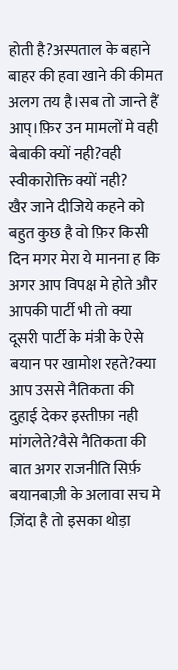होती है?अस्पताल के बहाने बाहर की हवा खाने की कीमत अलग तय है।सब तो जान्ते हैं आप्।फ़िर उन मामलों मे वही बेबाकी क्यों नही?वही स्वीकारोक्ति क्यों नही?
खैर जाने दीजिये कहने को बहुत कुछ है वो फ़िर किसी दिन मगर मेरा ये मानना ह कि अगर आप विपक्ष मे होते और आपकी पार्टी भी तो क्या दूसरी पार्टी के मंत्री के ऐसे बयान पर खामोश रहते?क्या आप उससे नैतिकता की दुहाई देकर इस्तीफ़ा नही मांगलेते?वैसे नैतिकता की बात अगर राजनीति सिर्फ़ बयानबाज़ी के अलावा सच मे ज़िंदा है तो इसका थोड़ा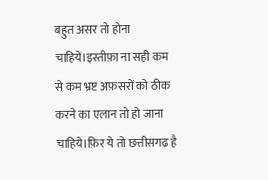बहुत असर तो होना चाहियें।इस्तीफ़ा ना सही कम से कम भ्रष्ट अफ़सरों को ठीक करने का एलान तो हो जाना चाहिये।फ़िर ये तो छत्तीसगढ है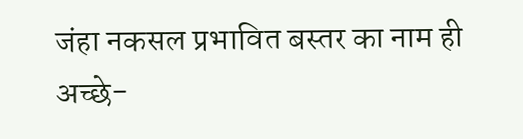जंहा नकसल प्रभावित बस्तर का नाम ही अच्छे-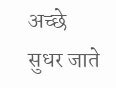अच्छे सुधर जाते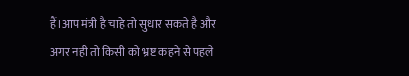हैं।आप मंत्री है चाहे तो सुधार सकते है और अगर नही तो किसी को भ्रष्ट कहने से पहले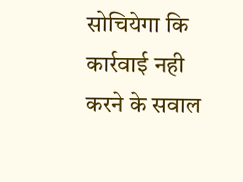सोचियेगा कि कार्रवाई नही करने के सवाल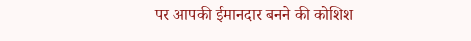पर आपकी ईमानदार बनने की कोशिश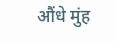औंधे मुंह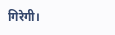गिरेगी।